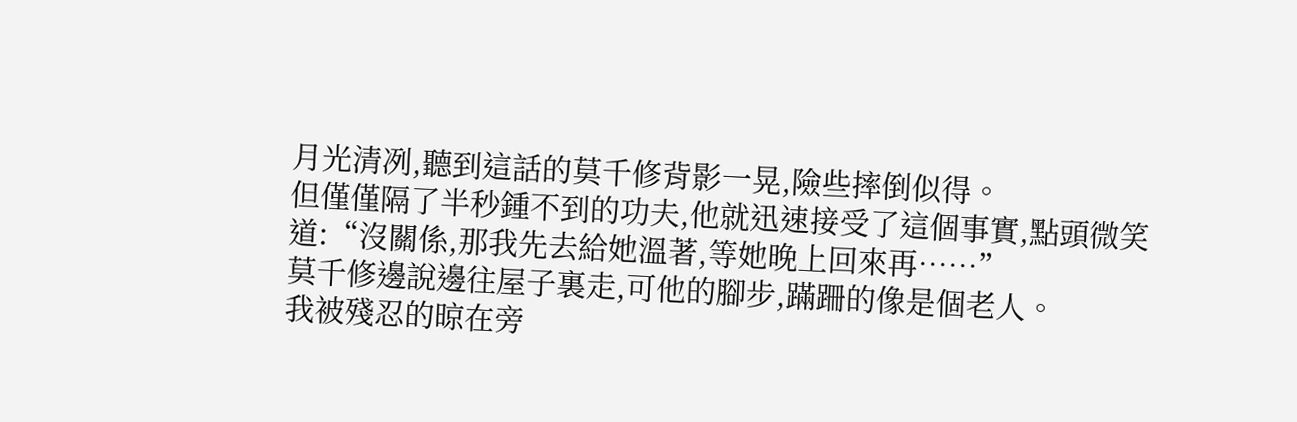月光清冽,聽到這話的莫千修背影一晃,險些摔倒似得。
但僅僅隔了半秒鍾不到的功夫,他就迅速接受了這個事實,點頭微笑道:“沒關係,那我先去給她溫著,等她晚上回來再……”
莫千修邊說邊往屋子裏走,可他的腳步,蹣跚的像是個老人。
我被殘忍的晾在旁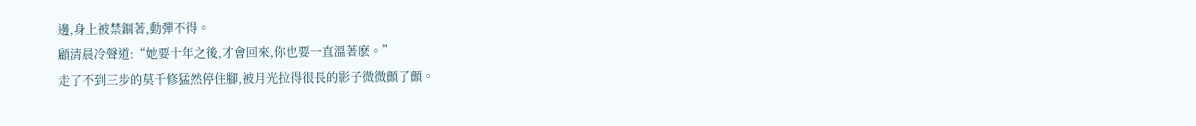邊,身上被禁錮著,動彈不得。
顧清晨冷聲道:“她要十年之後,才會回來,你也要一直溫著麽。”
走了不到三步的莫千修猛然停住腳,被月光拉得很長的影子微微顫了顫。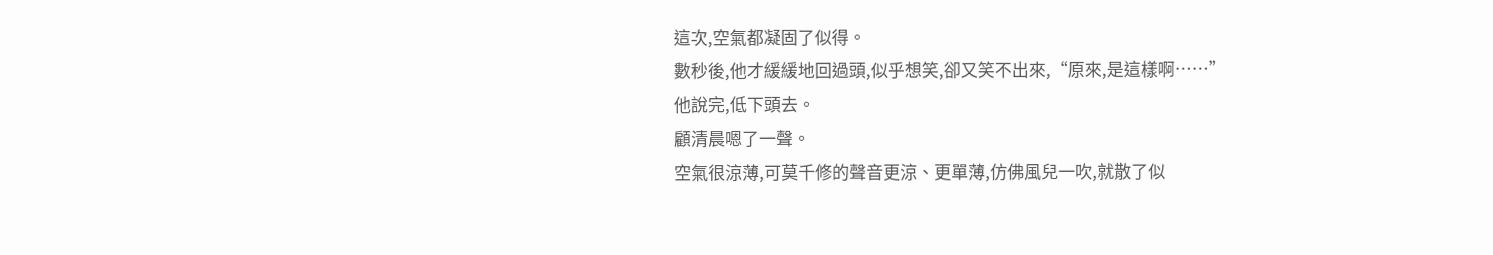這次,空氣都凝固了似得。
數秒後,他才緩緩地回過頭,似乎想笑,卻又笑不出來,“原來,是這樣啊……”
他說完,低下頭去。
顧清晨嗯了一聲。
空氣很涼薄,可莫千修的聲音更涼、更單薄,仿佛風兒一吹,就散了似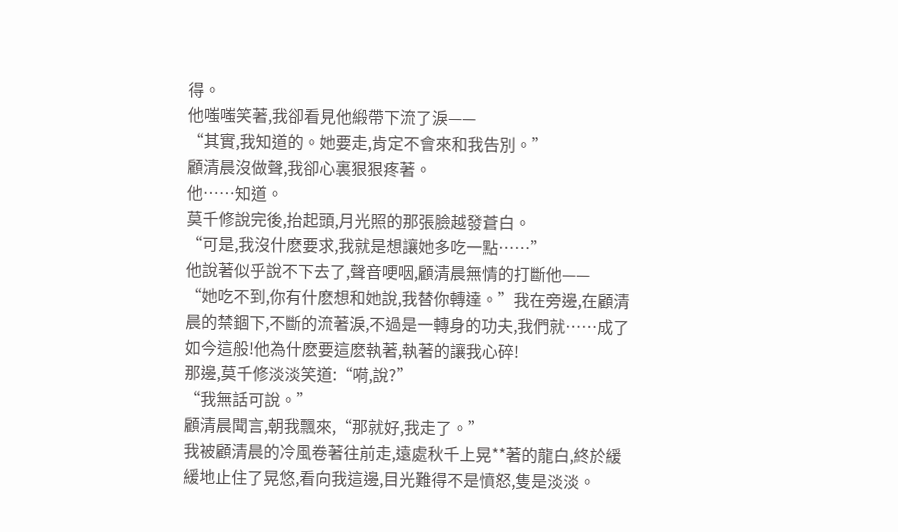得。
他嗤嗤笑著,我卻看見他緞帶下流了淚——
“其實,我知道的。她要走,肯定不會來和我告別。”
顧清晨沒做聲,我卻心裏狠狠疼著。
他……知道。
莫千修說完後,抬起頭,月光照的那張臉越發蒼白。
“可是,我沒什麽要求,我就是想讓她多吃一點……”
他說著似乎說不下去了,聲音哽咽,顧清晨無情的打斷他——
“她吃不到,你有什麽想和她說,我替你轉達。”我在旁邊,在顧清晨的禁錮下,不斷的流著淚,不過是一轉身的功夫,我們就……成了如今這般!他為什麽要這麽執著,執著的讓我心碎!
那邊,莫千修淡淡笑道:“嗬,說?”
“我無話可說。”
顧清晨聞言,朝我飄來,“那就好,我走了。”
我被顧清晨的冷風卷著往前走,遠處秋千上晃**著的龍白,終於緩緩地止住了晃悠,看向我這邊,目光難得不是憤怒,隻是淡淡。